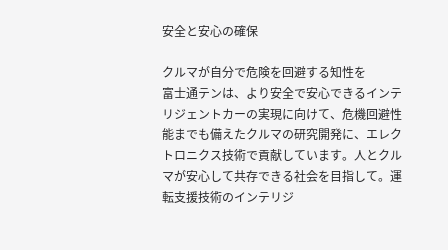安全と安心の確保

クルマが自分で危険を回避する知性を
富士通テンは、より安全で安心できるインテリジェントカーの実現に向けて、危機回避性能までも備えたクルマの研究開発に、エレクトロニクス技術で貢献しています。人とクルマが安心して共存できる社会を目指して。運転支援技術のインテリジ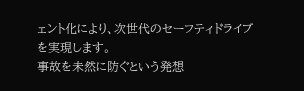ェント化により、次世代のセーフティドライブを実現します。
事故を未然に防ぐという発想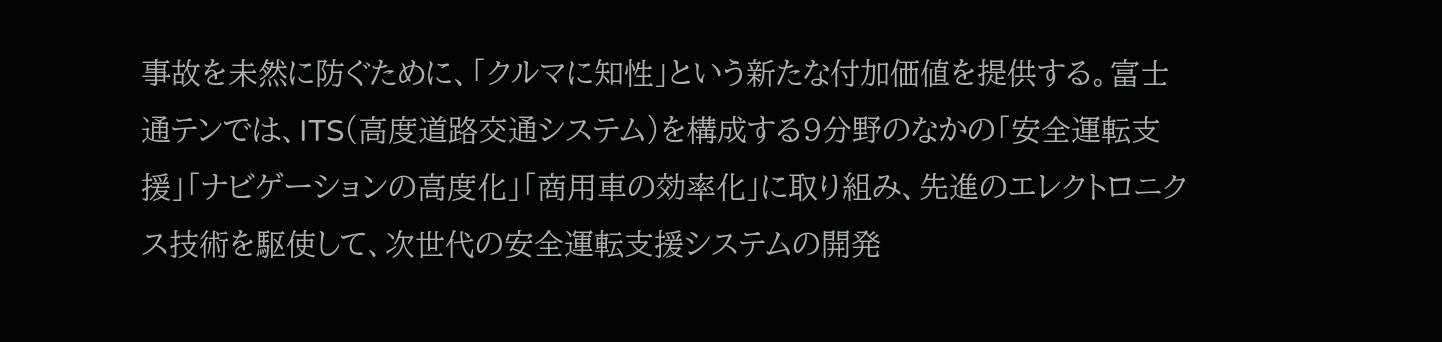事故を未然に防ぐために、「クルマに知性」という新たな付加価値を提供する。富士通テンでは、ITS(高度道路交通システム)を構成する9分野のなかの「安全運転支援」「ナビゲーションの高度化」「商用車の効率化」に取り組み、先進のエレクトロニクス技術を駆使して、次世代の安全運転支援システムの開発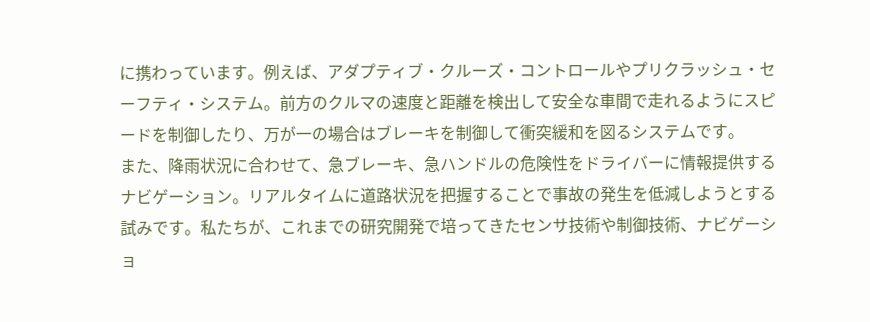に携わっています。例えば、アダプティブ・クルーズ・コントロールやプリクラッシュ・セーフティ・システム。前方のクルマの速度と距離を検出して安全な車間で走れるようにスピードを制御したり、万が一の場合はブレーキを制御して衝突緩和を図るシステムです。
また、降雨状況に合わせて、急ブレーキ、急ハンドルの危険性をドライバーに情報提供するナビゲーション。リアルタイムに道路状況を把握することで事故の発生を低減しようとする試みです。私たちが、これまでの研究開発で培ってきたセンサ技術や制御技術、ナビゲーショ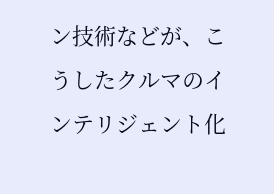ン技術などが、こうしたクルマのインテリジェント化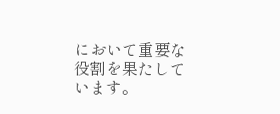において重要な役割を果たしています。